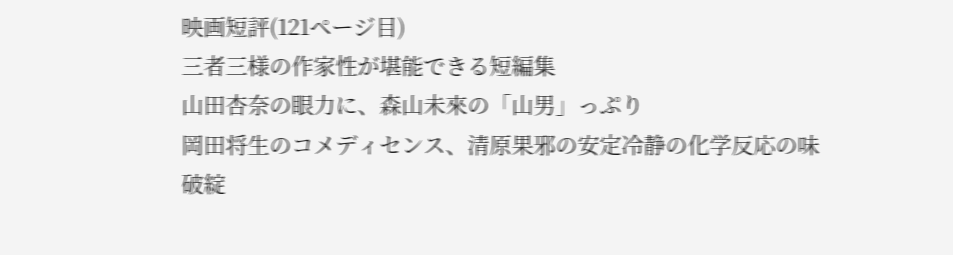映画短評(121ページ目)
三者三様の作家性が堪能できる短編集
山田杏奈の眼力に、森山未來の「山男」っぷり
岡田将生のコメディセンス、清原果邪の安定冷静の化学反応の味
破綻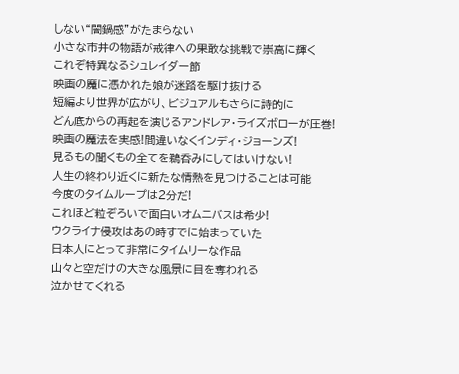しない“闇鍋感”がたまらない
小さな市井の物語が戒律への果敢な挑戦で崇高に輝く
これぞ特異なるシュレイダー節
映画の魔に憑かれた娘が迷路を駆け抜ける
短編より世界が広がり、ビジュアルもさらに詩的に
どん底からの再起を演じるアンドレア・ライズボローが圧巻!
映画の魔法を実感!間違いなくインディ・ジョーンズ!
見るもの聞くもの全てを鵜呑みにしてはいけない!
人生の終わり近くに新たな情熱を見つけることは可能
今度のタイムループは2分だ!
これほど粒ぞろいで面白いオムニバスは希少!
ウクライナ侵攻はあの時すでに始まっていた
日本人にとって非常にタイムリーな作品
山々と空だけの大きな風景に目を奪われる
泣かせてくれる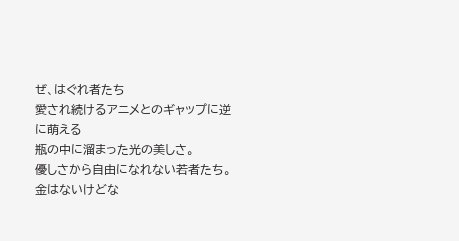ぜ、はぐれ者たち
愛され続けるアニメとのギャップに逆に萌える
瓶の中に溜まった光の美しさ。
優しさから自由になれない若者たち。
金はないけどな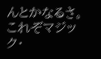んとかなるさ。
これぞマジック・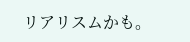リアリスムかも。